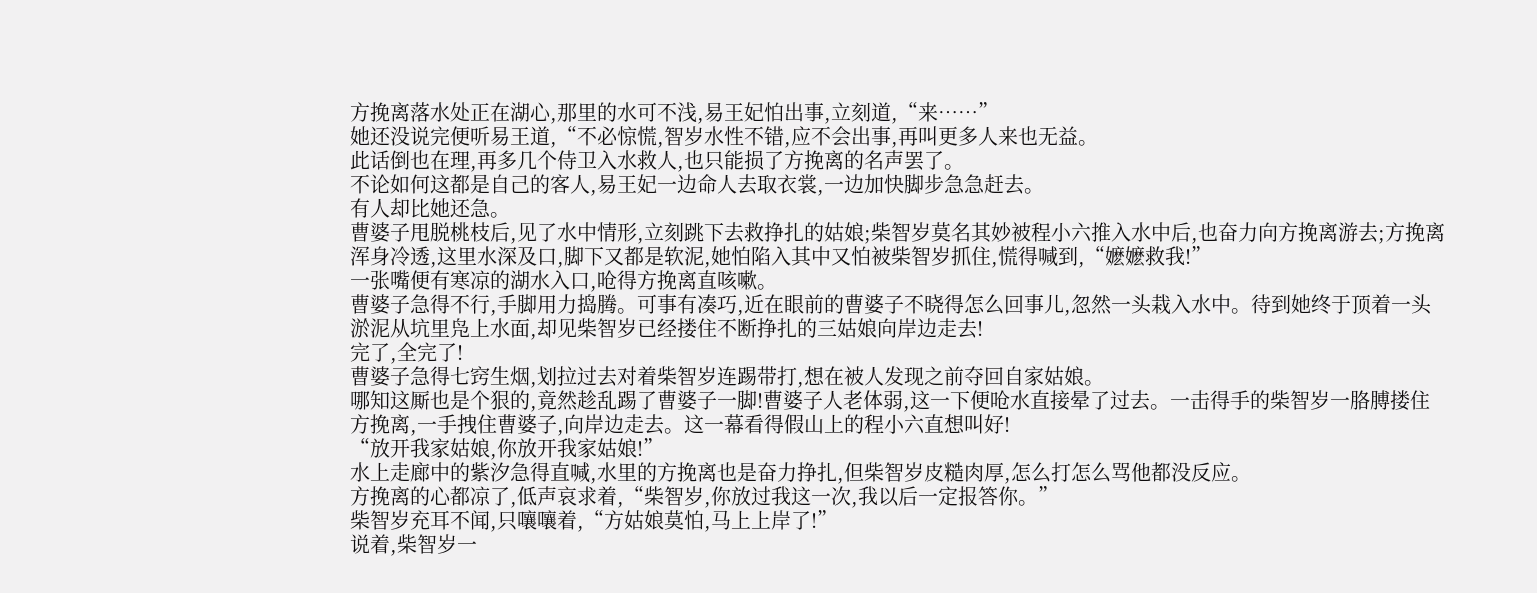方挽离落水处正在湖心,那里的水可不浅,易王妃怕出事,立刻道,“来……”
她还没说完便听易王道,“不必惊慌,智岁水性不错,应不会出事,再叫更多人来也无益。
此话倒也在理,再多几个侍卫入水救人,也只能损了方挽离的名声罢了。
不论如何这都是自己的客人,易王妃一边命人去取衣裳,一边加快脚步急急赶去。
有人却比她还急。
曹婆子甩脱桃枝后,见了水中情形,立刻跳下去救挣扎的姑娘;柴智岁莫名其妙被程小六推入水中后,也奋力向方挽离游去;方挽离浑身冷透,这里水深及口,脚下又都是软泥,她怕陷入其中又怕被柴智岁抓住,慌得喊到,“嬷嬷救我!”
一张嘴便有寒凉的湖水入口,呛得方挽离直咳嗽。
曹婆子急得不行,手脚用力捣腾。可事有凑巧,近在眼前的曹婆子不晓得怎么回事儿,忽然一头栽入水中。待到她终于顶着一头淤泥从坑里凫上水面,却见柴智岁已经搂住不断挣扎的三姑娘向岸边走去!
完了,全完了!
曹婆子急得七窍生烟,划拉过去对着柴智岁连踢带打,想在被人发现之前夺回自家姑娘。
哪知这厮也是个狠的,竟然趁乱踢了曹婆子一脚!曹婆子人老体弱,这一下便呛水直接晕了过去。一击得手的柴智岁一胳膊搂住方挽离,一手拽住曹婆子,向岸边走去。这一幕看得假山上的程小六直想叫好!
“放开我家姑娘,你放开我家姑娘!”
水上走廊中的紫汐急得直喊,水里的方挽离也是奋力挣扎,但柴智岁皮糙肉厚,怎么打怎么骂他都没反应。
方挽离的心都凉了,低声哀求着,“柴智岁,你放过我这一次,我以后一定报答你。”
柴智岁充耳不闻,只嚷嚷着,“方姑娘莫怕,马上上岸了!”
说着,柴智岁一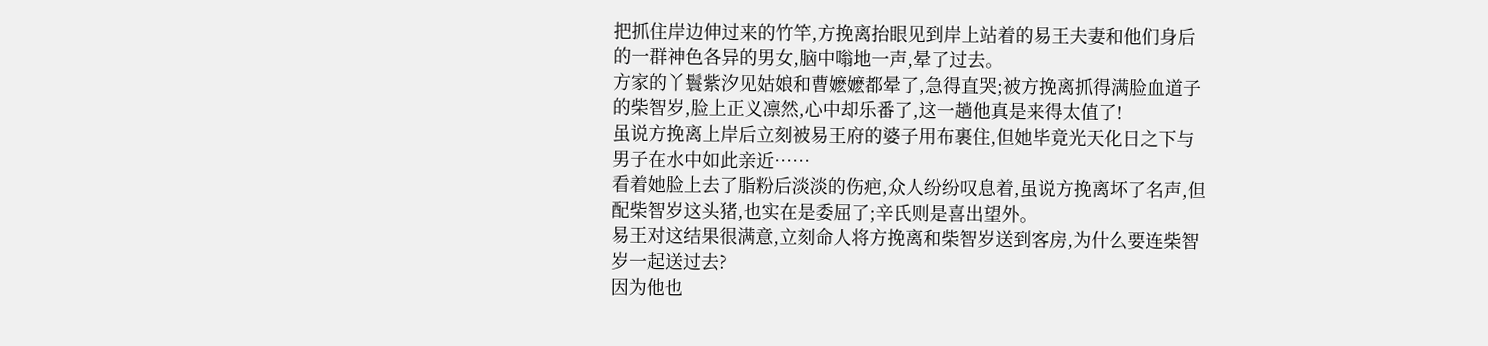把抓住岸边伸过来的竹竿,方挽离抬眼见到岸上站着的易王夫妻和他们身后的一群神色各异的男女,脑中嗡地一声,晕了过去。
方家的丫鬟紫汐见姑娘和曹嬷嬷都晕了,急得直哭;被方挽离抓得满脸血道子的柴智岁,脸上正义凛然,心中却乐番了,这一趟他真是来得太值了!
虽说方挽离上岸后立刻被易王府的婆子用布裹住,但她毕竟光天化日之下与男子在水中如此亲近……
看着她脸上去了脂粉后淡淡的伤疤,众人纷纷叹息着,虽说方挽离坏了名声,但配柴智岁这头猪,也实在是委屈了;辛氏则是喜出望外。
易王对这结果很满意,立刻命人将方挽离和柴智岁送到客房,为什么要连柴智岁一起送过去?
因为他也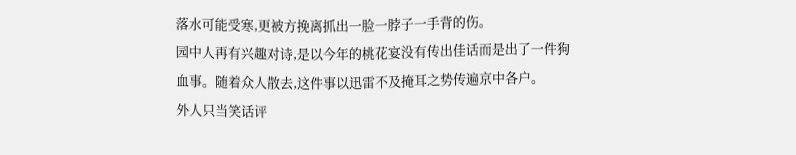落水可能受寒,更被方挽离抓出一脸一脖子一手背的伤。
园中人再有兴趣对诗,是以今年的桃花宴没有传出佳话而是出了一件狗血事。随着众人散去,这件事以迅雷不及掩耳之势传遍京中各户。
外人只当笑话评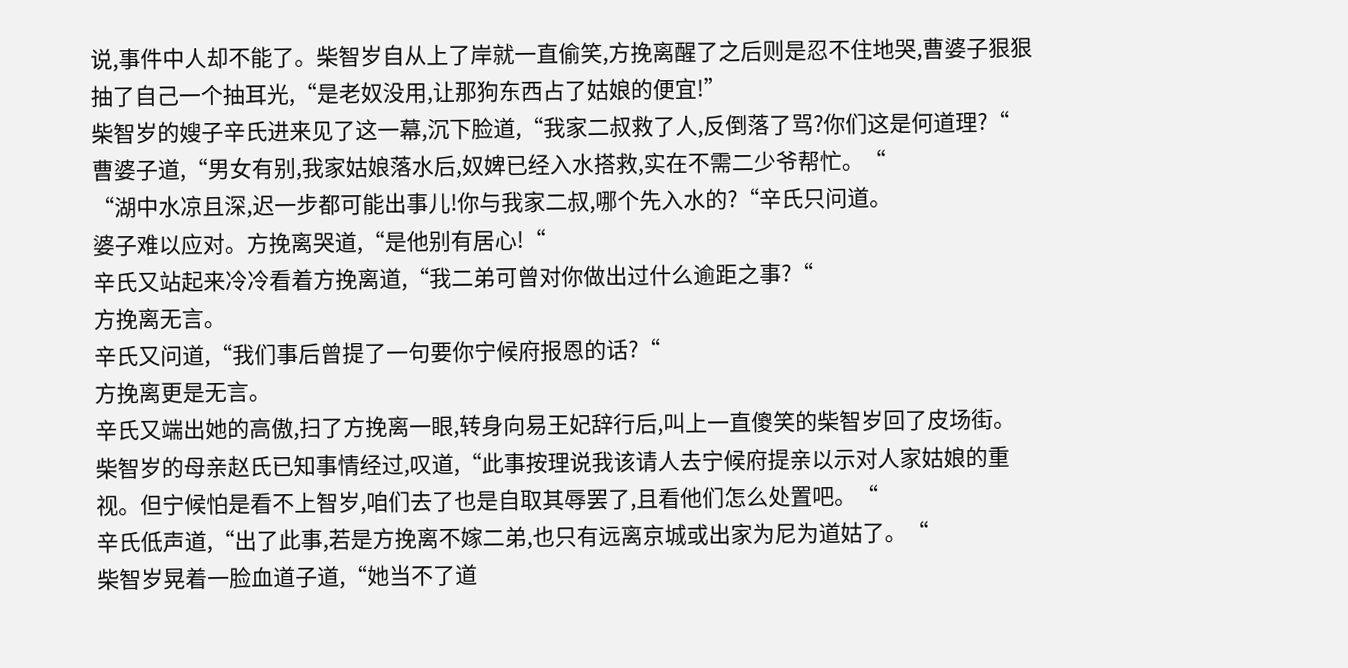说,事件中人却不能了。柴智岁自从上了岸就一直偷笑,方挽离醒了之后则是忍不住地哭,曹婆子狠狠抽了自己一个抽耳光,“是老奴没用,让那狗东西占了姑娘的便宜!”
柴智岁的嫂子辛氏进来见了这一幕,沉下脸道,“我家二叔救了人,反倒落了骂?你们这是何道理?“
曹婆子道,“男女有别,我家姑娘落水后,奴婢已经入水搭救,实在不需二少爷帮忙。“
“湖中水凉且深,迟一步都可能出事儿!你与我家二叔,哪个先入水的?“辛氏只问道。
婆子难以应对。方挽离哭道,“是他别有居心!“
辛氏又站起来冷冷看着方挽离道,“我二弟可曾对你做出过什么逾距之事?“
方挽离无言。
辛氏又问道,“我们事后曾提了一句要你宁候府报恩的话?“
方挽离更是无言。
辛氏又端出她的高傲,扫了方挽离一眼,转身向易王妃辞行后,叫上一直傻笑的柴智岁回了皮场街。
柴智岁的母亲赵氏已知事情经过,叹道,“此事按理说我该请人去宁候府提亲以示对人家姑娘的重视。但宁候怕是看不上智岁,咱们去了也是自取其辱罢了,且看他们怎么处置吧。“
辛氏低声道,“出了此事,若是方挽离不嫁二弟,也只有远离京城或出家为尼为道姑了。“
柴智岁晃着一脸血道子道,“她当不了道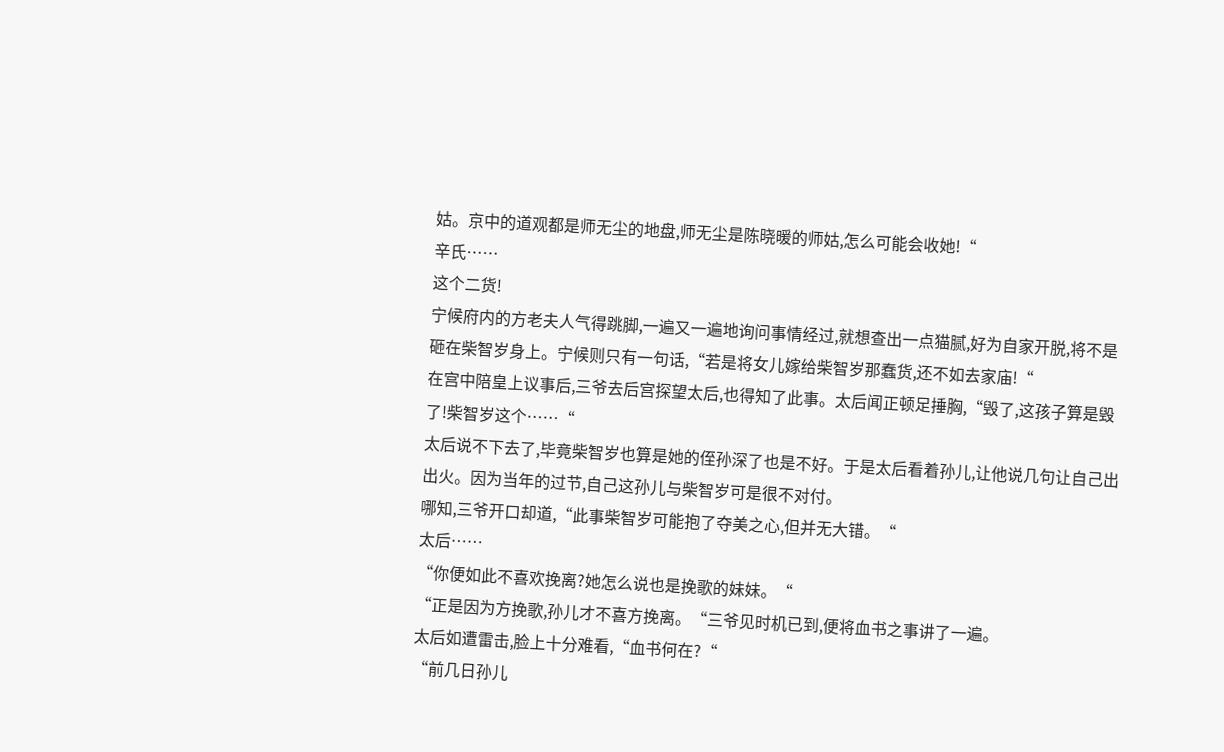姑。京中的道观都是师无尘的地盘,师无尘是陈晓暖的师姑,怎么可能会收她!“
辛氏……
这个二货!
宁候府内的方老夫人气得跳脚,一遍又一遍地询问事情经过,就想查出一点猫腻,好为自家开脱,将不是砸在柴智岁身上。宁候则只有一句话,“若是将女儿嫁给柴智岁那蠢货,还不如去家庙!“
在宫中陪皇上议事后,三爷去后宫探望太后,也得知了此事。太后闻正顿足捶胸,“毁了,这孩子算是毁了!柴智岁这个……“
太后说不下去了,毕竟柴智岁也算是她的侄孙深了也是不好。于是太后看着孙儿,让他说几句让自己出出火。因为当年的过节,自己这孙儿与柴智岁可是很不对付。
哪知,三爷开口却道,“此事柴智岁可能抱了夺美之心,但并无大错。“
太后……
“你便如此不喜欢挽离?她怎么说也是挽歌的妹妹。“
“正是因为方挽歌,孙儿才不喜方挽离。“三爷见时机已到,便将血书之事讲了一遍。
太后如遭雷击,脸上十分难看,“血书何在?“
“前几日孙儿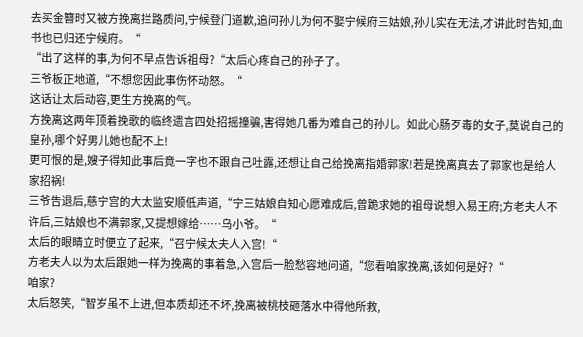去买金簪时又被方挽离拦路质问,宁候登门道歉,追问孙儿为何不娶宁候府三姑娘,孙儿实在无法,才讲此时告知,血书也已归还宁候府。“
“出了这样的事,为何不早点告诉祖母?“太后心疼自己的孙子了。
三爷板正地道,“不想您因此事伤怀动怒。“
这话让太后动容,更生方挽离的气。
方挽离这两年顶着挽歌的临终遗言四处招摇撞骗,害得她几番为难自己的孙儿。如此心肠歹毒的女子,莫说自己的皇孙,哪个好男儿她也配不上!
更可恨的是,嫂子得知此事后竟一字也不跟自己吐露,还想让自己给挽离指婚郭家!若是挽离真去了郭家也是给人家招祸!
三爷告退后,慈宁宫的大太监安顺低声道,“宁三姑娘自知心愿难成后,曾跪求她的祖母说想入易王府;方老夫人不许后,三姑娘也不满郭家,又提想嫁给……乌小爷。“
太后的眼睛立时便立了起来,“召宁候太夫人入宫!“
方老夫人以为太后跟她一样为挽离的事着急,入宫后一脸愁容地问道,“您看咱家挽离,该如何是好?“
咱家?
太后怒笑,“智岁虽不上进,但本质却还不坏,挽离被桃枝砸落水中得他所救,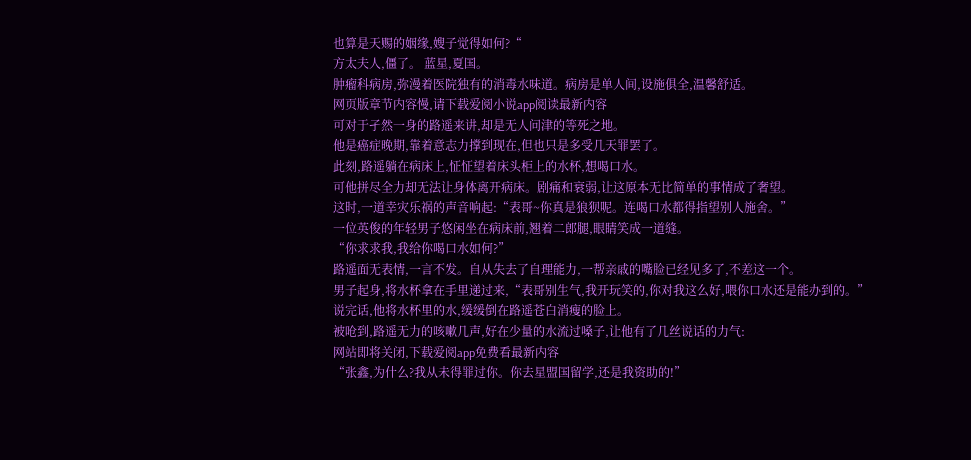也算是天赐的姻缘,嫂子觉得如何?“
方太夫人,僵了。 蓝星,夏国。
肿瘤科病房,弥漫着医院独有的消毒水味道。病房是单人间,设施俱全,温馨舒适。
网页版章节内容慢,请下载爱阅小说app阅读最新内容
可对于孑然一身的路遥来讲,却是无人问津的等死之地。
他是癌症晚期,靠着意志力撑到现在,但也只是多受几天罪罢了。
此刻,路遥躺在病床上,怔怔望着床头柜上的水杯,想喝口水。
可他拼尽全力却无法让身体离开病床。剧痛和衰弱,让这原本无比简单的事情成了奢望。
这时,一道幸灾乐祸的声音响起:“表哥~你真是狼狈呢。连喝口水都得指望别人施舍。”
一位英俊的年轻男子悠闲坐在病床前,翘着二郎腿,眼睛笑成一道缝。
“你求求我,我给你喝口水如何?”
路遥面无表情,一言不发。自从失去了自理能力,一帮亲戚的嘴脸已经见多了,不差这一个。
男子起身,将水杯拿在手里递过来,“表哥别生气,我开玩笑的,你对我这么好,喂你口水还是能办到的。”
说完话,他将水杯里的水,缓缓倒在路遥苍白消瘦的脸上。
被呛到,路遥无力的咳嗽几声,好在少量的水流过嗓子,让他有了几丝说话的力气:
网站即将关闭,下载爱阅app免费看最新内容
“张鑫,为什么?我从未得罪过你。你去星盟国留学,还是我资助的!”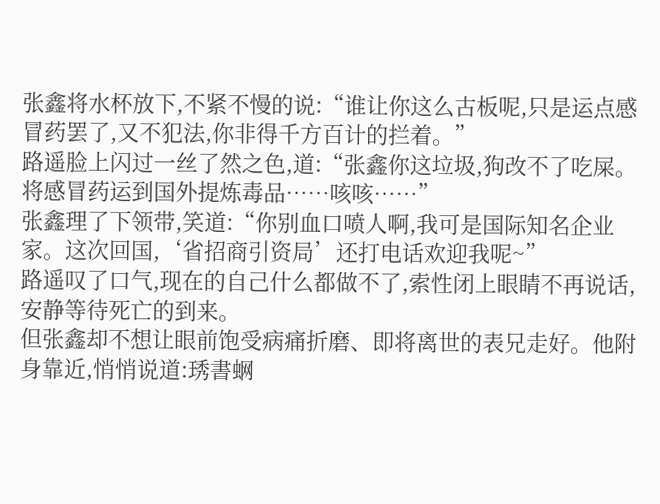张鑫将水杯放下,不紧不慢的说:“谁让你这么古板呢,只是运点感冒药罢了,又不犯法,你非得千方百计的拦着。”
路遥脸上闪过一丝了然之色,道:“张鑫你这垃圾,狗改不了吃屎。将感冒药运到国外提炼毒品……咳咳……”
张鑫理了下领带,笑道:“你别血口喷人啊,我可是国际知名企业家。这次回国,‘省招商引资局’还打电话欢迎我呢~”
路遥叹了口气,现在的自己什么都做不了,索性闭上眼睛不再说话,安静等待死亡的到来。
但张鑫却不想让眼前饱受病痛折磨、即将离世的表兄走好。他附身靠近,悄悄说道:琇書蛧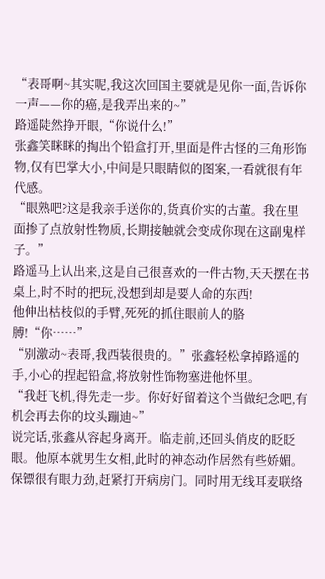“表哥啊~其实呢,我这次回国主要就是见你一面,告诉你一声——你的癌,是我弄出来的~”
路遥陡然挣开眼,“你说什么!”
张鑫笑眯眯的掏出个铅盒打开,里面是件古怪的三角形饰物,仅有巴掌大小,中间是只眼睛似的图案,一看就很有年代感。
“眼熟吧?这是我亲手送你的,货真价实的古董。我在里面掺了点放射性物质,长期接触就会变成你现在这副鬼样子。”
路遥马上认出来,这是自己很喜欢的一件古物,天天摆在书桌上,时不时的把玩,没想到却是要人命的东西!
他伸出枯枝似的手臂,死死的抓住眼前人的胳膊!“你……”
“别激动~表哥,我西装很贵的。”张鑫轻松拿掉路遥的手,小心的捏起铅盒,将放射性饰物塞进他怀里。
“我赶飞机,得先走一步。你好好留着这个当做纪念吧,有机会再去你的坟头蹦迪~”
说完话,张鑫从容起身离开。临走前,还回头俏皮的眨眨眼。他原本就男生女相,此时的神态动作居然有些娇媚。
保镖很有眼力劲,赶紧打开病房门。同时用无线耳麦联络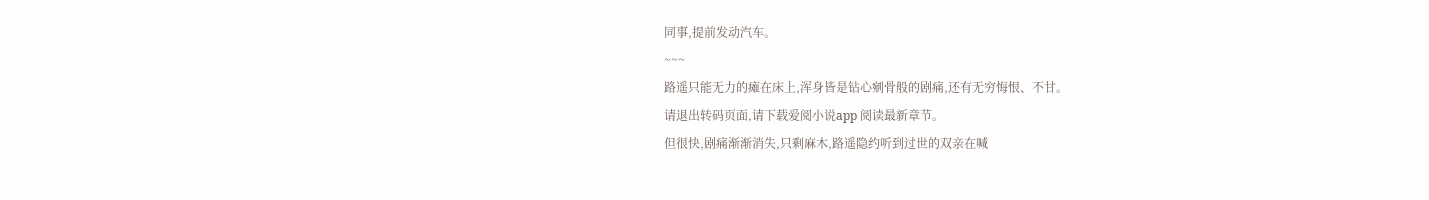同事,提前发动汽车。
~~~
路遥只能无力的瘫在床上,浑身皆是钻心剜骨般的剧痛,还有无穷悔恨、不甘。
请退出转码页面,请下载爱阅小说app 阅读最新章节。
但很快,剧痛渐渐消失,只剩麻木,路遥隐约听到过世的双亲在喊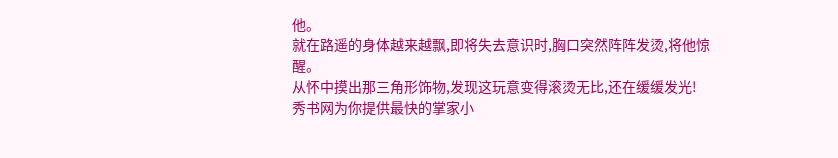他。
就在路遥的身体越来越飘,即将失去意识时,胸口突然阵阵发烫,将他惊醒。
从怀中摸出那三角形饰物,发现这玩意变得滚烫无比,还在缓缓发光!
秀书网为你提供最快的掌家小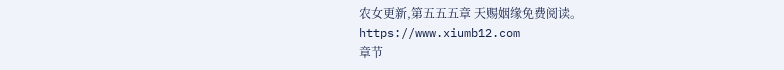农女更新,第五五五章 天赐姻缘免费阅读。https://www.xiumb12.com
章节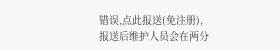错误,点此报送(免注册),
报送后维护人员会在两分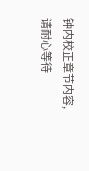钟内校正章节内容,请耐心等待